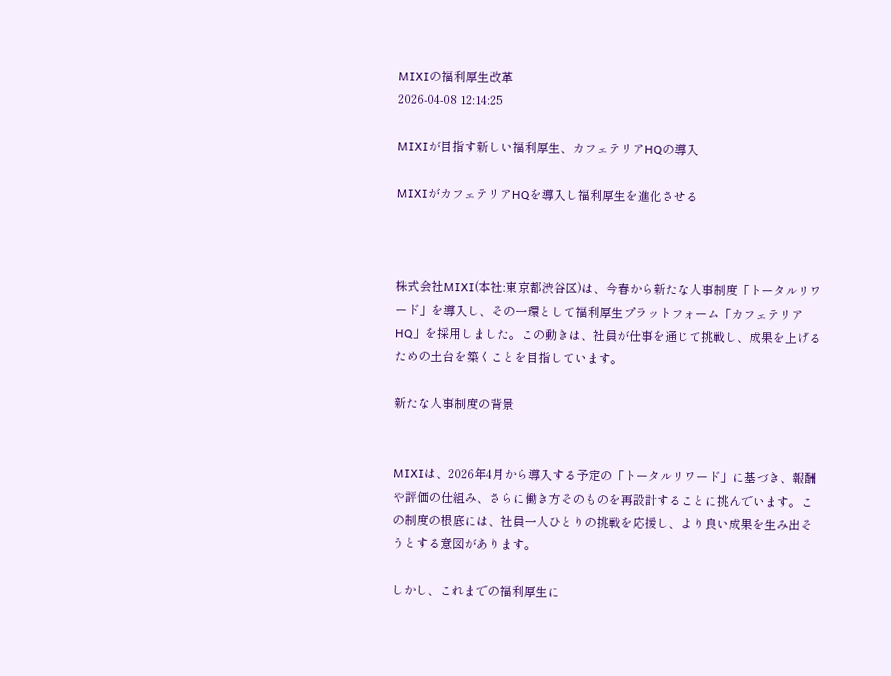MIXIの福利厚生改革
2026-04-08 12:14:25

MIXIが目指す新しい福利厚生、カフェテリアHQの導入

MIXIがカフェテリアHQを導入し福利厚生を進化させる



株式会社MIXI(本社:東京都渋谷区)は、今春から新たな人事制度「トータルリワード」を導入し、その一環として福利厚生プラットフォーム「カフェテリアHQ」を採用しました。この動きは、社員が仕事を通じて挑戦し、成果を上げるための土台を築くことを目指しています。

新たな人事制度の背景


MIXIは、2026年4月から導入する予定の「トータルリワード」に基づき、報酬や評価の仕組み、さらに働き方そのものを再設計することに挑んでいます。この制度の根底には、社員一人ひとりの挑戦を応援し、より良い成果を生み出そうとする意図があります。

しかし、これまでの福利厚生に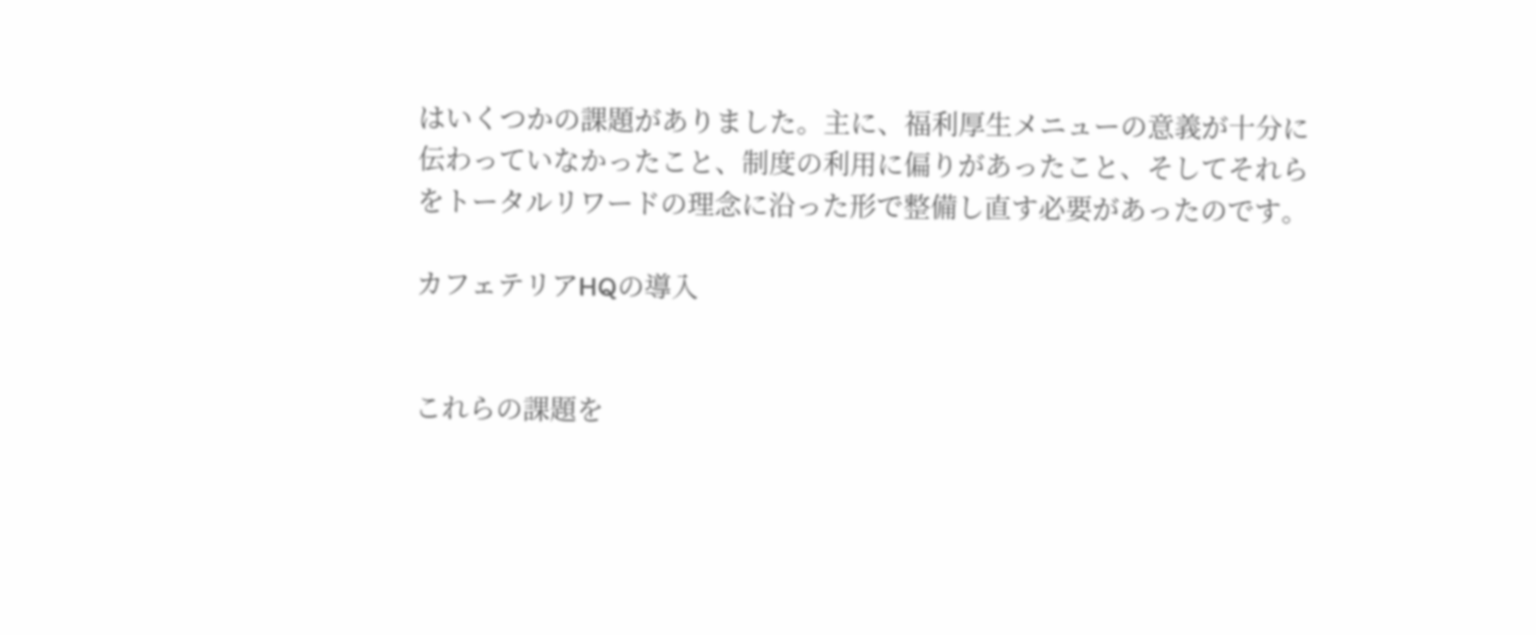はいくつかの課題がありました。主に、福利厚生メニューの意義が十分に伝わっていなかったこと、制度の利用に偏りがあったこと、そしてそれらをトータルリワードの理念に沿った形で整備し直す必要があったのです。

カフェテリアHQの導入


これらの課題を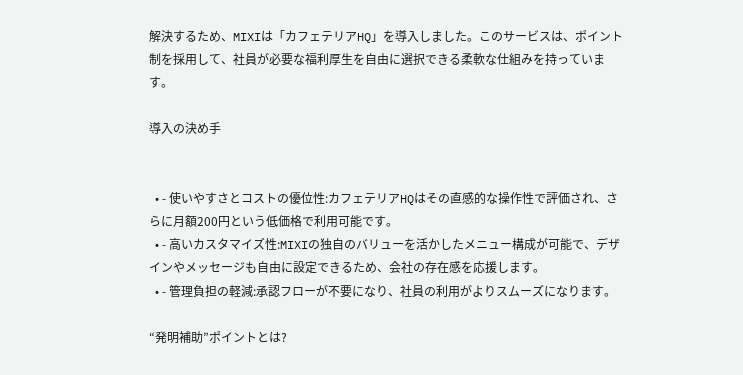解決するため、MIXIは「カフェテリアHQ」を導入しました。このサービスは、ポイント制を採用して、社員が必要な福利厚生を自由に選択できる柔軟な仕組みを持っています。

導入の決め手


  • - 使いやすさとコストの優位性:カフェテリアHQはその直感的な操作性で評価され、さらに月額200円という低価格で利用可能です。
  • - 高いカスタマイズ性:MIXIの独自のバリューを活かしたメニュー構成が可能で、デザインやメッセージも自由に設定できるため、会社の存在感を応援します。
  • - 管理負担の軽減:承認フローが不要になり、社員の利用がよりスムーズになります。

“発明補助”ポイントとは?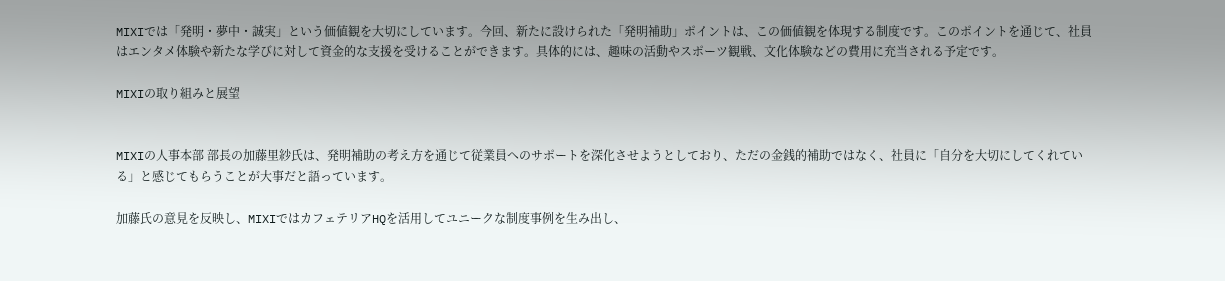MIXIでは「発明・夢中・誠実」という価値観を大切にしています。今回、新たに設けられた「発明補助」ポイントは、この価値観を体現する制度です。このポイントを通じて、社員はエンタメ体験や新たな学びに対して資金的な支援を受けることができます。具体的には、趣味の活動やスポーツ観戦、文化体験などの費用に充当される予定です。

MIXIの取り組みと展望


MIXIの人事本部 部長の加藤里紗氏は、発明補助の考え方を通じて従業員へのサポートを深化させようとしており、ただの金銭的補助ではなく、社員に「自分を大切にしてくれている」と感じてもらうことが大事だと語っています。

加藤氏の意見を反映し、MIXIではカフェテリアHQを活用してユニークな制度事例を生み出し、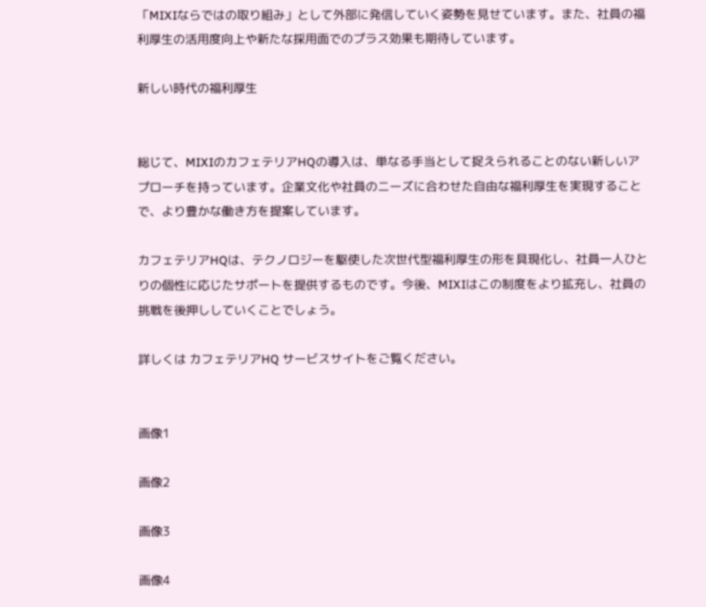「MIXIならではの取り組み」として外部に発信していく姿勢を見せています。また、社員の福利厚生の活用度向上や新たな採用面でのプラス効果も期待しています。

新しい時代の福利厚生


総じて、MIXIのカフェテリアHQの導入は、単なる手当として捉えられることのない新しいアプローチを持っています。企業文化や社員のニーズに合わせた自由な福利厚生を実現することで、より豊かな働き方を提案しています。

カフェテリアHQは、テクノロジーを駆使した次世代型福利厚生の形を具現化し、社員一人ひとりの個性に応じたサポートを提供するものです。今後、MIXIはこの制度をより拡充し、社員の挑戦を後押ししていくことでしょう。

詳しくは カフェテリアHQ サービスサイトをご覧ください。


画像1

画像2

画像3

画像4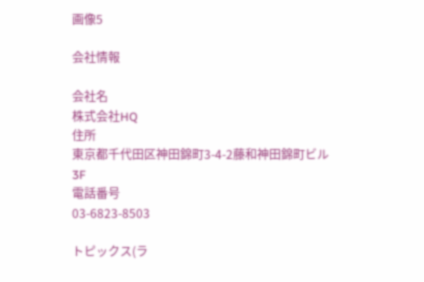画像5

会社情報

会社名
株式会社HQ
住所
東京都千代田区神田錦町3-4-2藤和神田錦町ビル3F
電話番号
03-6823-8503

トピックス(ラ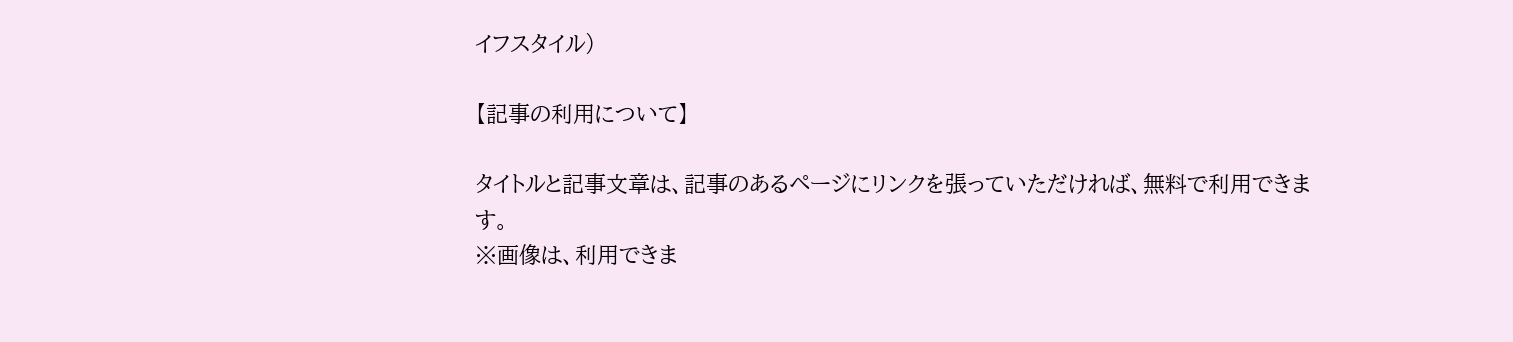イフスタイル)

【記事の利用について】

タイトルと記事文章は、記事のあるページにリンクを張っていただければ、無料で利用できます。
※画像は、利用できま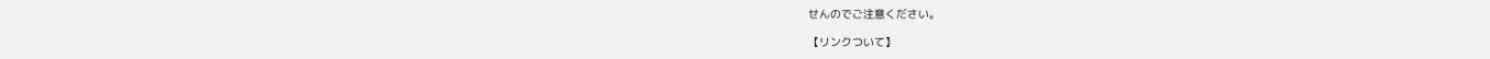せんのでご注意ください。

【リンクついて】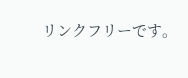リンクフリーです。